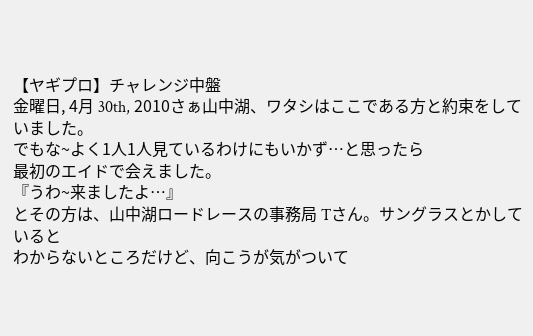【ヤギプロ】チャレンジ中盤
金曜日, 4月 30th, 2010さぁ山中湖、ワタシはここである方と約束をしていました。
でもな~よく1人1人見ているわけにもいかず…と思ったら
最初のエイドで会えました。
『うわ~来ましたよ…』
とその方は、山中湖ロードレースの事務局 Tさん。サングラスとかしていると
わからないところだけど、向こうが気がついて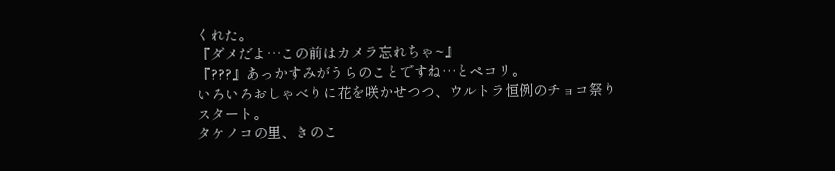くれた。
『ダメだよ…この前はカメラ忘れちゃ~』
『???』あっかすみがうらのことですね…とペコリ。
いろいろおしゃべりに花を咲かせつつ、ウルトラ恒例のチョコ祭りスタート。
タケノコの里、きのこ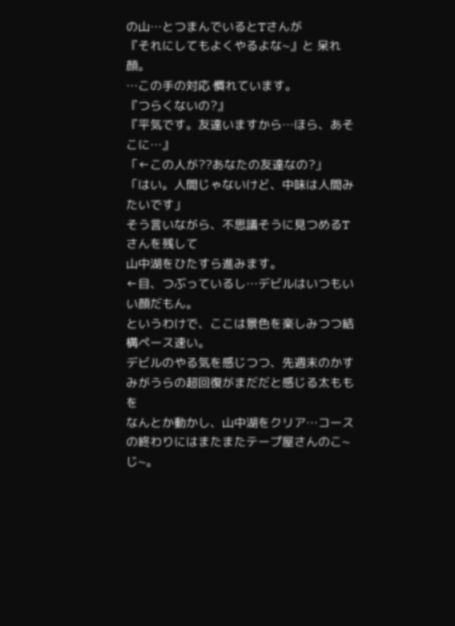の山…とつまんでいるとTさんが
『それにしてもよくやるよな~』と 呆れ顔。
…この手の対応 慣れています。
『つらくないの?』
『平気です。友達いますから…ほら、あそこに…』
「←この人が??あなたの友達なの?」
「はい。人間じゃないけど、中味は人間みたいです」
そう言いながら、不思議そうに見つめるTさんを残して
山中湖をひたすら進みます。
←目、つぶっているし…デビルはいつもいい顔だもん。
というわけで、ここは景色を楽しみつつ結構ペース速い。
デビルのやる気を感じつつ、先週末のかすみがうらの超回復がまだだと感じる太ももを
なんとか動かし、山中湖をクリア…コースの終わりにはまたまたテープ屋さんのこ~じ~。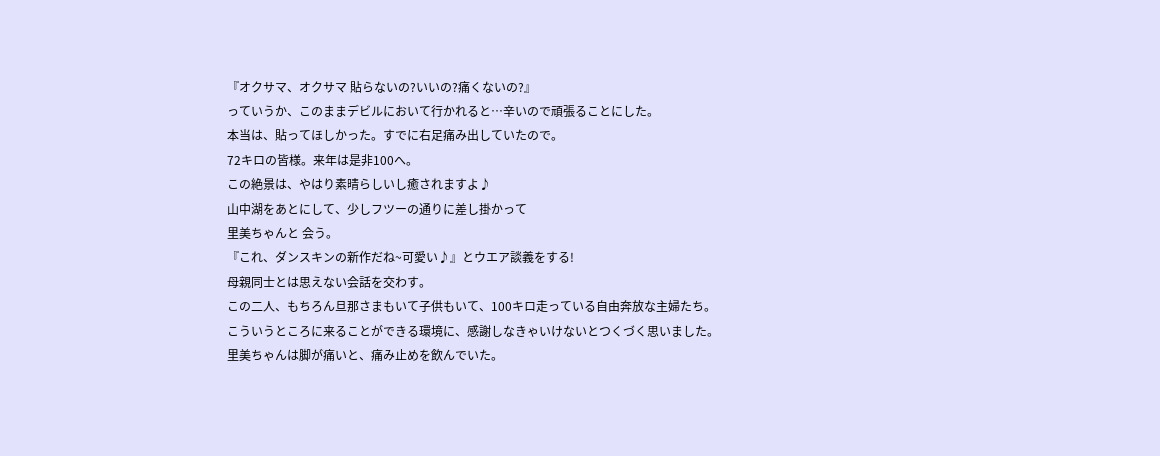『オクサマ、オクサマ 貼らないの?いいの?痛くないの?』
っていうか、このままデビルにおいて行かれると…辛いので頑張ることにした。
本当は、貼ってほしかった。すでに右足痛み出していたので。
72キロの皆様。来年は是非100へ。
この絶景は、やはり素晴らしいし癒されますよ♪
山中湖をあとにして、少しフツーの通りに差し掛かって
里美ちゃんと 会う。
『これ、ダンスキンの新作だね~可愛い♪』とウエア談義をする!
母親同士とは思えない会話を交わす。
この二人、もちろん旦那さまもいて子供もいて、100キロ走っている自由奔放な主婦たち。
こういうところに来ることができる環境に、感謝しなきゃいけないとつくづく思いました。
里美ちゃんは脚が痛いと、痛み止めを飲んでいた。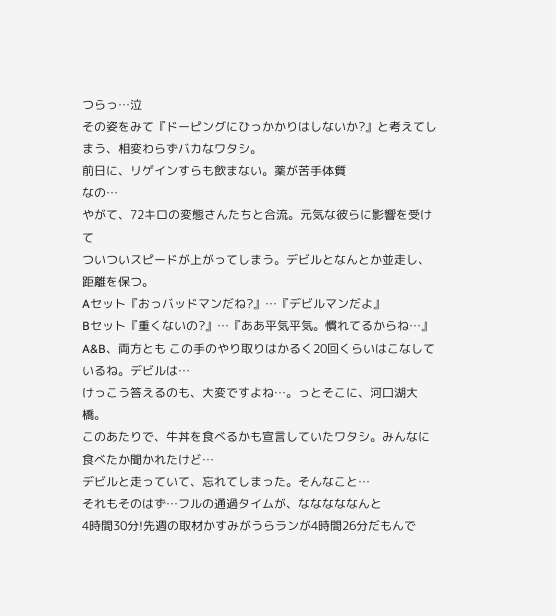つらっ…泣
その姿をみて『ドーピングにひっかかりはしないか?』と考えてしまう、相変わらずバカなワタシ。
前日に、リゲインすらも飲まない。薬が苦手体質
なの…
やがて、72キロの変態さんたちと合流。元気な彼らに影響を受けて
ついついスピードが上がってしまう。デビルとなんとか並走し、距離を保つ。
Aセット『おっバッドマンだね?』…『デビルマンだよ』
Bセット『重くないの?』…『ああ平気平気。慣れてるからね…』
A&B、両方とも この手のやり取りはかるく20回くらいはこなしているね。デビルは…
けっこう答えるのも、大変ですよね…。っとそこに、河口湖大橋。
このあたりで、牛丼を食べるかも宣言していたワタシ。みんなに食べたか聞かれたけど…
デビルと走っていて、忘れてしまった。そんなこと…
それもそのはず…フルの通過タイムが、なななななんと
4時間30分!先週の取材かすみがうらランが4時間26分だもんで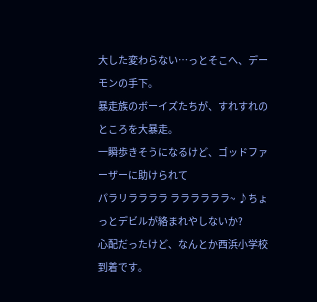大した変わらない…っとそこへ、デーモンの手下。
暴走族のボーイズたちが、すれすれのところを大暴走。
一瞬歩きそうになるけど、ゴッドファーザーに助けられて
パラリララララ ララララララ~ ♪ちょっとデビルが絡まれやしないか?
心配だったけど、なんとか西浜小学校
到着です。